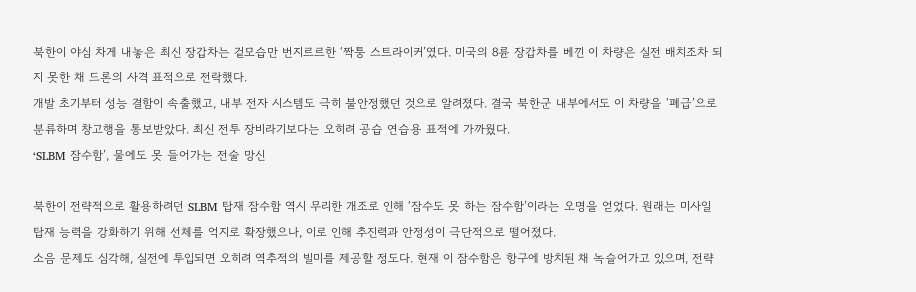북한이 야심 차게 내놓은 최신 장갑차는 겉모습만 번지르르한 ‘짝퉁 스트라이커’였다. 미국의 8륜 장갑차를 베낀 이 차량은 실전 배치조차 되지 못한 채 드론의 사격 표적으로 전락했다.
개발 초기부터 성능 결함이 속출했고, 내부 전자 시스템도 극히 불안정했던 것으로 알려졌다. 결국 북한군 내부에서도 이 차량을 ‘폐급’으로 분류하며 창고행을 통보받았다. 최신 전투 장비라기보다는 오히려 공습 연습용 표적에 가까웠다.
‘SLBM 잠수함’, 물에도 못 들어가는 전술 망신

북한이 전략적으로 활용하려던 SLBM 탑재 잠수함 역시 무리한 개조로 인해 ‘잠수도 못 하는 잠수함’이라는 오명을 얻었다. 원래는 미사일 탑재 능력을 강화하기 위해 선체를 억지로 확장했으나, 이로 인해 추진력과 안정성이 극단적으로 떨어졌다.
소음 문제도 심각해, 실전에 투입되면 오히려 역추적의 빌미를 제공할 정도다. 현재 이 잠수함은 항구에 방치된 채 녹슬어가고 있으며, 전략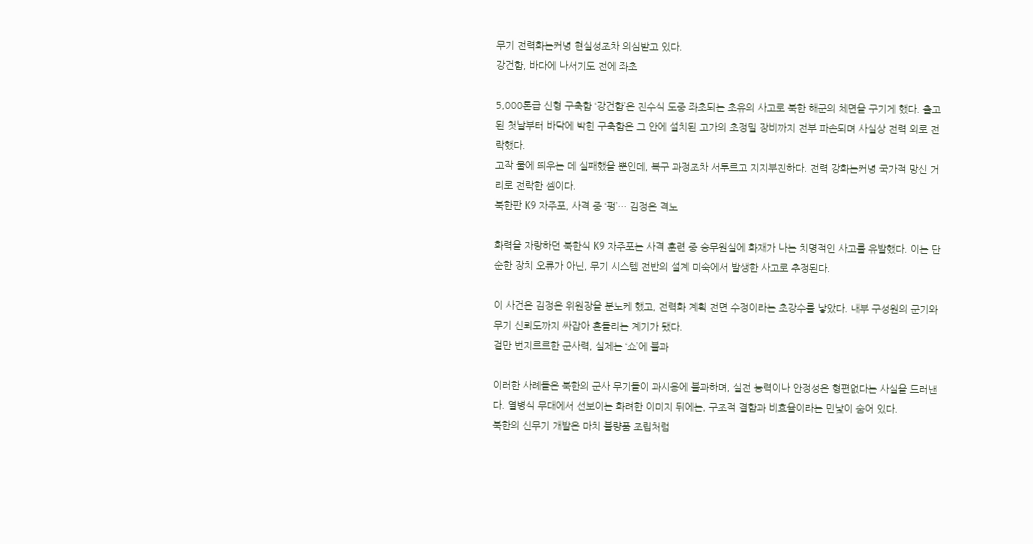무기 전력화는커녕 현실성조차 의심받고 있다.
강건함, 바다에 나서기도 전에 좌초

5,000톤급 신형 구축함 ‘강건함’은 진수식 도중 좌초되는 초유의 사고로 북한 해군의 체면을 구기게 했다. 출고된 첫날부터 바닥에 박힌 구축함은 그 안에 설치된 고가의 초정밀 장비까지 전부 파손되며 사실상 전력 외로 전락했다.
고작 물에 띄우는 데 실패했을 뿐인데, 복구 과정조차 서투르고 지지부진하다. 전력 강화는커녕 국가적 망신 거리로 전락한 셈이다.
북한판 K9 자주포, 사격 중 ‘펑’… 김정은 격노

화력을 자랑하던 북한식 K9 자주포는 사격 훈련 중 승무원실에 화재가 나는 치명적인 사고를 유발했다. 이는 단순한 장치 오류가 아닌, 무기 시스템 전반의 설계 미숙에서 발생한 사고로 추정된다.

이 사건은 김정은 위원장을 분노케 했고, 전력화 계획 전면 수정이라는 초강수를 낳았다. 내부 구성원의 군기와 무기 신뢰도까지 싸잡아 흔들리는 계기가 됐다.
겉만 번지르르한 군사력, 실제는 ‘쇼’에 불과

이러한 사례들은 북한의 군사 무기들이 과시용에 불과하며, 실전 능력이나 안정성은 형편없다는 사실을 드러낸다. 열병식 무대에서 선보이는 화려한 이미지 뒤에는, 구조적 결함과 비효율이라는 민낯이 숨어 있다.
북한의 신무기 개발은 마치 불량품 조립처럼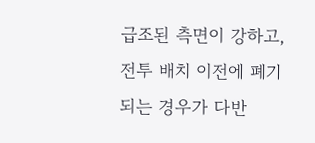급조된 측면이 강하고, 전투 배치 이전에 폐기되는 경우가 다반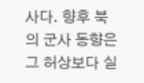사다. 향후 북의 군사 동향은 그 허상보다 실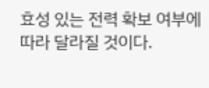효성 있는 전력 확보 여부에 따라 달라질 것이다.